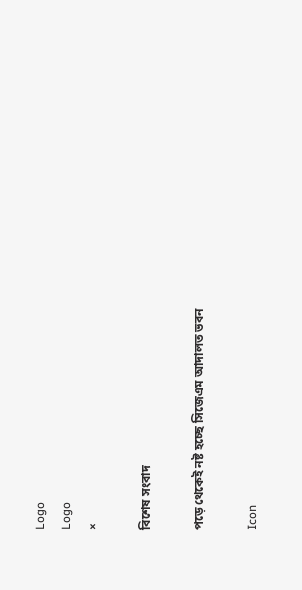Logo
Logo
×

বিশেষ সংবাদ

পড়ে থেকেই নষ্ট হচ্ছে সিজেএম আদালত ভবন

Icon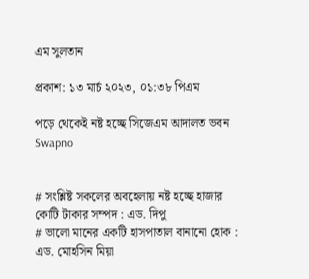এম সুলতান

প্রকাশ: ১৩ মার্চ ২০২৩, ০১:৩৮ পিএম

পড়ে থেকেই নষ্ট হচ্ছে সিজেএম আদালত ভবন
Swapno


# সংশ্লিষ্ট সকলের অবহেলায় নষ্ট হচ্ছে হাজার কোটি টাকার সম্পদ : এড. দিপু
# ভালো মানের একটি হাসপাতাল বানানো হোক : এড. মোহসিন মিয়া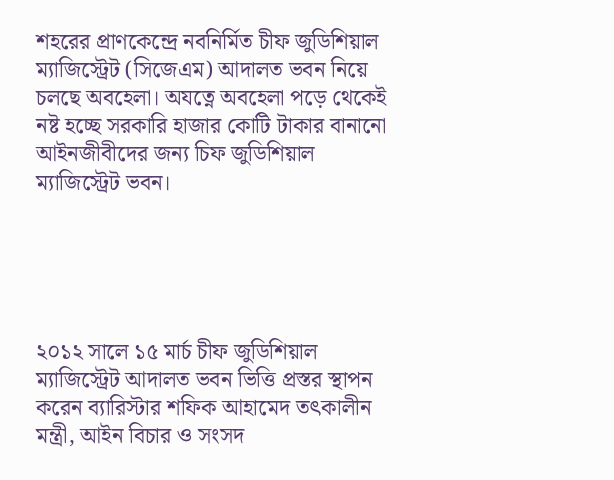শহরের প্রাণকেন্দ্রে নবনির্মিত চীফ জুডিশিয়াল ম্যাজিস্ট্রেট (সিজেএম) আদালত ভবন নিয়ে চলছে অবহেলা। অযত্নে অবহেলা পড়ে থেকেই নষ্ট হচ্ছে সরকারি হাজার কোটি টাকার বানানো আইনজীবীদের জন্য চিফ জুডিশিয়াল ম্যাজিস্ট্রেট ভবন।





২০১২ সালে ১৫ মার্চ চীফ জুডিশিয়াল ম্যাজিস্ট্রেট আদালত ভবন ভিত্তি প্রস্তর স্থাপন করেন ব্যারিস্টার শফিক আহামেদ তৎকালীন মন্ত্রী, আইন বিচার ও সংসদ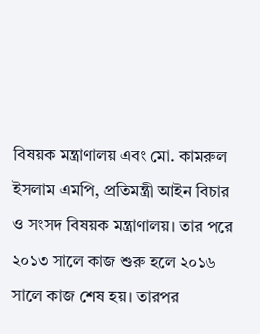বিষয়ক মন্ত্রাণালয় এবং মো. কামরুল ইসলাম এমপি, প্রতিমন্ত্রী আইন বিচার ও সংসদ বিষয়ক মন্ত্রাণালয়। তার পরে ২০১৩ সালে কাজ শুরু হলে ২০১৬ সালে কাজ শেষ হয়। তারপর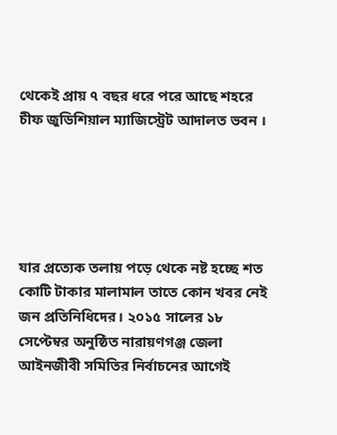থেকেই প্রায় ৭ বছর ধরে পরে আছে শহরে চীফ জুডিশিয়াল ম্যাজিস্ট্রেট আদালত ভবন ।





যার প্রত্যেক তলায় পড়ে থেকে নষ্ট হচ্ছে শত কোটি টাকার মালামাল তাতে কোন খবর নেই জন প্রতিনিধিদের। ২০১৫ সালের ১৮ সেপ্টেম্বর অনুষ্ঠিত নারায়ণগঞ্জ জেলা আইনজীবী সমিতির নির্বাচনের আগেই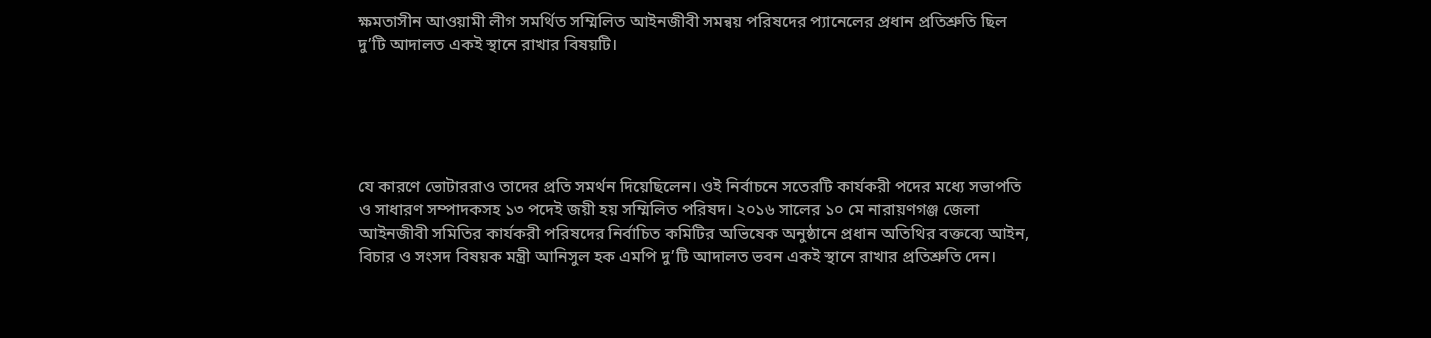ক্ষমতাসীন আওয়ামী লীগ সমর্থিত সম্মিলিত আইনজীবী সমন্বয় পরিষদের প্যানেলের প্রধান প্রতিশ্রুতি ছিল দু’টি আদালত একই স্থানে রাখার বিষয়টি।





যে কারণে ভোটাররাও তাদের প্রতি সমর্থন দিয়েছিলেন। ওই নির্বাচনে সতেরটি কার্যকরী পদের মধ্যে সভাপতি ও সাধারণ সম্পাদকসহ ১৩ পদেই জয়ী হয় সম্মিলিত পরিষদ। ২০১৬ সালের ১০ মে নারায়ণগঞ্জ জেলা আইনজীবী সমিতির কার্যকরী পরিষদের নির্বাচিত কমিটির অভিষেক অনুষ্ঠানে প্রধান অতিথির বক্তব্যে আইন, বিচার ও সংসদ বিষয়ক মন্ত্রী আনিসুল হক এমপি দু’টি আদালত ভবন একই স্থানে রাখার প্রতিশ্রুতি দেন।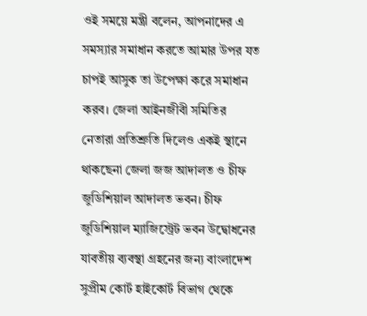ওই সময়ে মন্ত্রী বলেন, আপনাদের এ সমস্যার সমাধান করতে আমার উপর যত চাপই আসুক তা উপেক্ষা করে সমাধান করব। জেলা আইনজীবী সমিতির নেতারা প্রতিশ্রুতি দিলেও একই স্থানে থাকছেনা জেলা জজ আদালত ও চীফ জুডিশিয়াল আদালত ভবন। চীফ জুডিশিয়াল ম্যাজিস্ট্রেট ভবন উদ্বোধনের যাবতীয় ব্যবস্থা গ্রহনের জন্য বাংলাদেশ সুপ্রীম কোর্ট হাইকোর্ট বিভাগ থেকে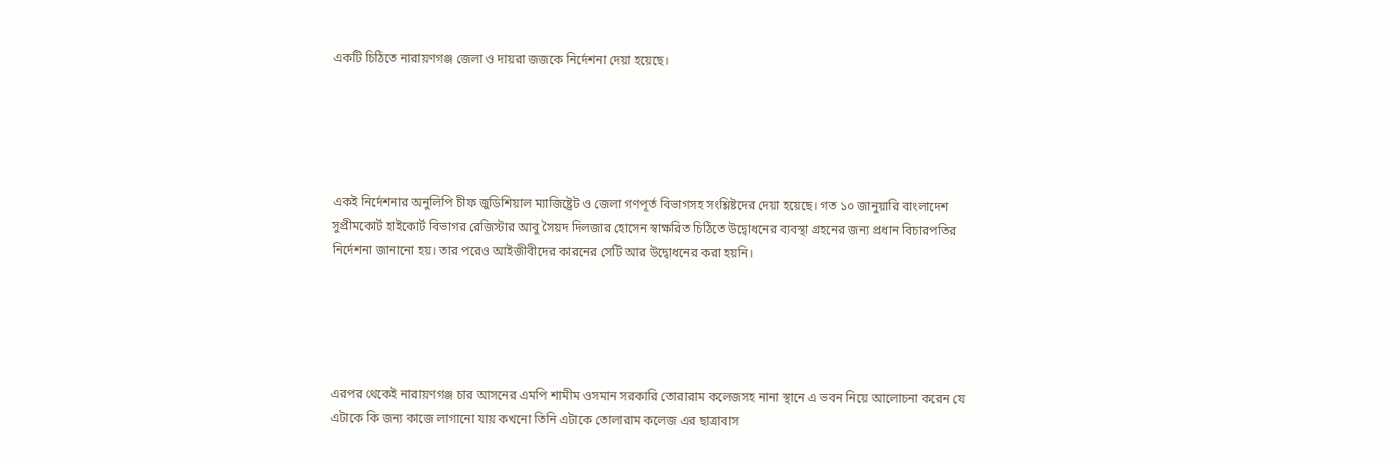একটি চিঠিতে নারায়ণগঞ্জ জেলা ও দায়রা জজকে নির্দেশনা দেয়া হয়েছে।





একই নির্দেশনার অনুলিপি চীফ জুডিশিয়াল ম্যাজিষ্ট্রেট ও জেলা গণপূর্ত বিভাগসহ সংশ্লিষ্টদের দেয়া হয়েছে। গত ১০ জানুয়ারি বাংলাদেশ সুপ্রীমকোর্ট হাইকোর্ট বিভাগর রেজিস্টার আবু সৈয়দ দিলজার হোসেন স্বাক্ষরিত চিঠিতে উদ্বোধনের ব্যবস্থা গ্রহনের জন্য প্রধান বিচারপতির নির্দেশনা জানানো হয়। তার পরেও আইজীবীদের কারনের সেটি আর উদ্বোধনের করা হয়নি।





এরপর থেকেই নারায়ণগঞ্জ চার আসনের এমপি শামীম ওসমান সরকারি তোরারাম কলেজসহ নানা স্থানে এ ভবন নিয়ে আলোচনা করেন যে এটাকে কি জন্য কাজে লাগানো যায় কখনো তিনি এটাকে তোলারাম কলেজ এর ছাত্রাবাস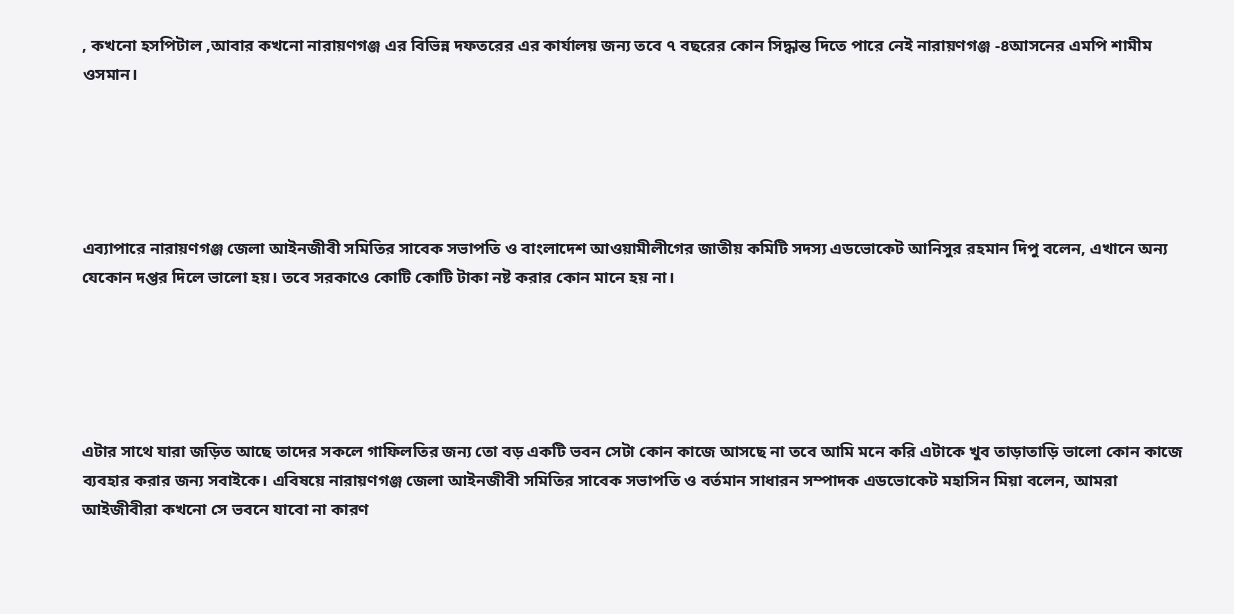, কখনো হসপিটাল ,আবার কখনো নারায়ণগঞ্জ এর বিভিন্ন দফতরের এর কার্যালয় জন্য তবে ৭ বছরের কোন সিদ্ধান্ত দিতে পারে নেই নারায়ণগঞ্জ -৪আসনের এমপি শামীম ওসমান।





এব্যাপারে নারায়ণগঞ্জ জেলা আইনজীবী সমিতির সাবেক সভাপতি ও বাংলাদেশ আওয়ামীলীগের জাতীয় কমিটি সদস্য এডভোকেট আনিসুর রহমান দিপু বলেন, এখানে অন্য যেকোন দপ্তর দিলে ভালো হয়। তবে সরকাওে কোটি কোটি টাকা নষ্ট করার কোন মানে হয় না।





এটার সাথে যারা জড়িত আছে তাদের সকলে গাফিলতির জন্য তো বড় একটি ভবন সেটা কোন কাজে আসছে না তবে আমি মনে করি এটাকে খুব তাড়াতাড়ি ভালো কোন কাজে ব্যবহার করার জন্য সবাইকে। এবিষয়ে নারায়ণগঞ্জ জেলা আইনজীবী সমিতির সাবেক সভাপতি ও বর্তমান সাধারন সম্পাদক এডভোকেট মহাসিন মিয়া বলেন, আমরা আইজীবীরা কখনো সে ভবনে যাবো না কারণ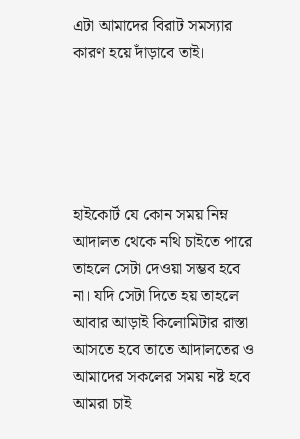এটা আমাদের বিরাট সমস্যার কারণ হয়ে দাঁড়াবে তাই।





হাইকোর্ট যে কোন সময় নিম্ন আদালত থেকে নথি চাইতে পারে তাহলে সেটা দেওয়া সম্ভব হবে না। যদি সেটা দিতে হয় তাহলে আবার আড়াই কিলোমিটার রাস্তা আসতে হবে তাতে আদালতের ও আমাদের সকলের সময় নষ্ট হবে আমরা চাই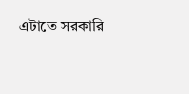এটাতে সরকারি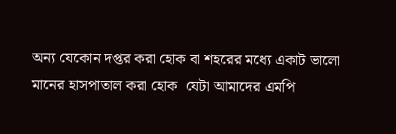অন্য যেকোন দপ্তর করা হোক বা শহরের মধ্যে একাট ভালো মানের হাসপাতাল করা হোক  যেটা আমাদের এমপি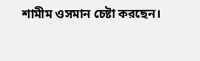শামীম ওসমান চেষ্টা করছেন।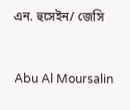এন. হুসেইন/ জেসি


Abu Al Moursalin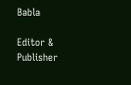Babla

Editor & Publisher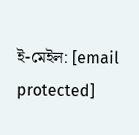ই-মেইল: [email protected]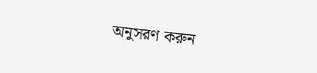অনুসরণ করুন